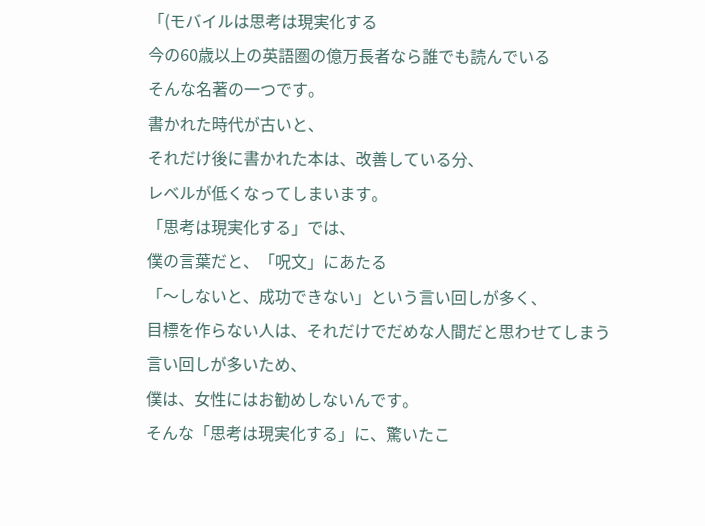「(モバイルは思考は現実化する
今の60歳以上の英語圏の億万長者なら誰でも読んでいる
そんな名著の一つです。
書かれた時代が古いと、
それだけ後に書かれた本は、改善している分、
レベルが低くなってしまいます。
「思考は現実化する」では、
僕の言葉だと、「呪文」にあたる
「〜しないと、成功できない」という言い回しが多く、
目標を作らない人は、それだけでだめな人間だと思わせてしまう
言い回しが多いため、
僕は、女性にはお勧めしないんです。
そんな「思考は現実化する」に、驚いたこ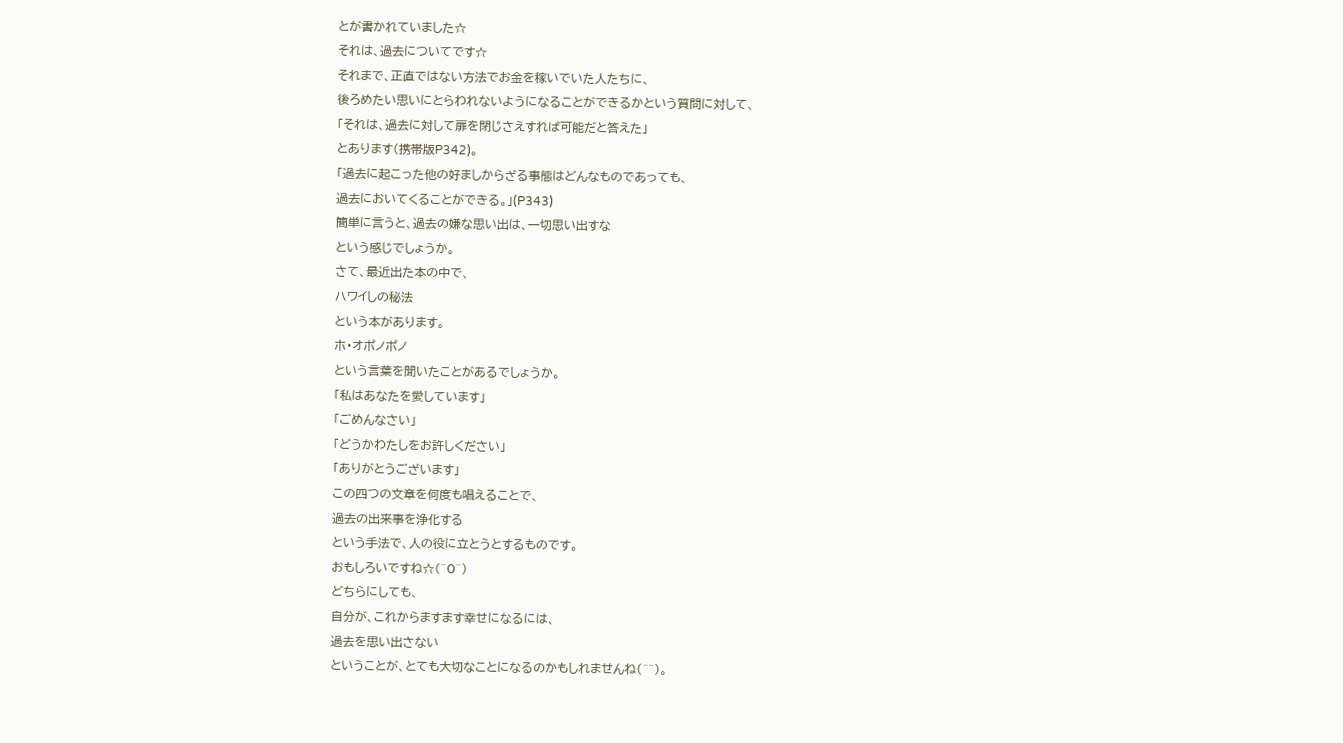とが書かれていました☆
それは、過去についてです☆
それまで、正直ではない方法でお金を稼いでいた人たちに、
後ろめたい思いにとらわれないようになることができるかという質問に対して、
「それは、過去に対して扉を閉じさえすれば可能だと答えた」
とあります(携帯版P342)。
「過去に起こった他の好ましからざる事態はどんなものであっても、
過去においてくることができる。」(P343)
簡単に言うと、過去の嫌な思い出は、一切思い出すな
という感じでしょうか。
さて、最近出た本の中で、
ハワイしの秘法
という本があります。
ホ・オポノポノ
という言葉を聞いたことがあるでしょうか。
「私はあなたを愛しています」
「ごめんなさい」
「どうかわたしをお許しください」
「ありがとうございます」
この四つの文章を何度も唱えることで、
過去の出来事を浄化する
という手法で、人の役に立とうとするものです。
おもしろいですね☆(^0^)
どちらにしても、
自分が、これからますます幸せになるには、
過去を思い出さない
ということが、とても大切なことになるのかもしれませんね(^^)。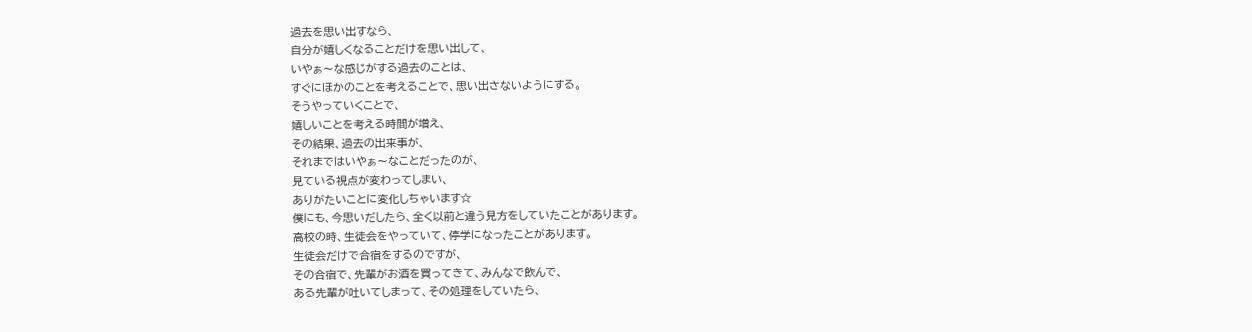過去を思い出すなら、
自分が嬉しくなることだけを思い出して、
いやぁ〜な感じがする過去のことは、
すぐにほかのことを考えることで、思い出さないようにする。
そうやっていくことで、
嬉しいことを考える時間が増え、
その結果、過去の出来事が、
それまではいやぁ〜なことだったのが、
見ている視点が変わってしまい、
ありがたいことに変化しちゃいます☆
僕にも、今思いだしたら、全く以前と違う見方をしていたことがあります。
高校の時、生徒会をやっていて、停学になったことがあります。
生徒会だけで合宿をするのですが、
その合宿で、先輩がお酒を買ってきて、みんなで飲んで、
ある先輩が吐いてしまって、その処理をしていたら、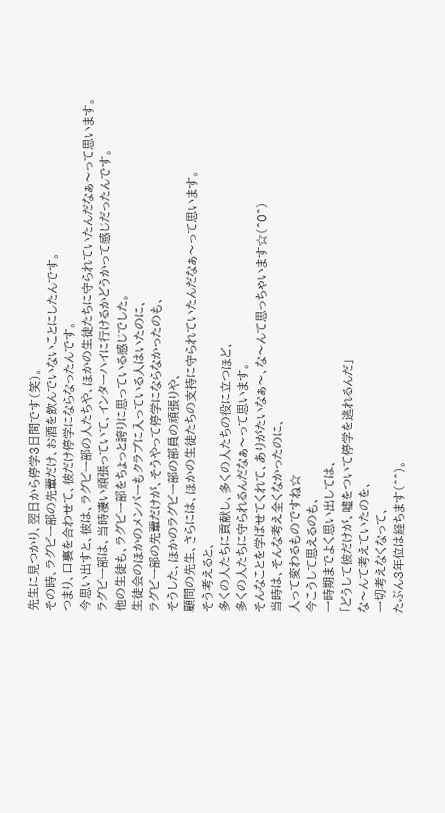先生に見つかり、翌日から停学3日間です(笑)。
その時、ラグビー部の先輩だけ、お酒を飲んでいないことにしたんです。
つまり、口裏を合わせて、彼だけ停学にならなったんです。
今思い出すと、彼は、ラグビー部の人たちや、ほかの生徒たちに守られていたんだなぁ〜って思います。
ラグビー部は、当時凄い頑張っていて、インターハイに行けるかどうかって感じだったんです。
他の生徒も、ラグビー部をちょっと誇りに思っている感じでした。
生徒会のほかのメンバーもクラブに入っている人はいたのに、
ラグビー部の先輩だけが、そうやって停学にならなかったのも、
そうした、ほかのラグビー部の部員の頑張りや、
顧問の先生、さらには、ほかの生徒たちの支持に守られていたんだなぁ〜って思います。
そう考えると、
多くの人たちに貢献し、多くの人たちの役に立つほど、
多くの人たちに守られるんだなぁ〜って思います。
そんなことを学ばせてくれて、ありがたいなぁ〜、な〜んて思っちゃいます☆(^0^)
当時は、そんな考え全くなかったのに、
人って変わるものですね☆
今こうして思えるのも、
一時期までよく思い出しては、
「どうして彼だけが、嘘をついて停学を逃れるんだ」
な〜んて考えていたのを、
一切考えなくなって、
たぶん3年位は経ちます(^^)。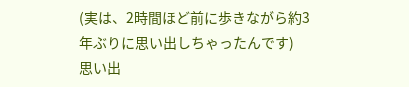(実は、2時間ほど前に歩きながら約3年ぶりに思い出しちゃったんです)
思い出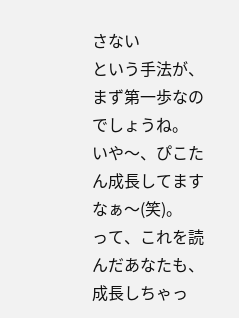さない
という手法が、まず第一歩なのでしょうね。
いや〜、ぴこたん成長してますなぁ〜(笑)。
って、これを読んだあなたも、成長しちゃっ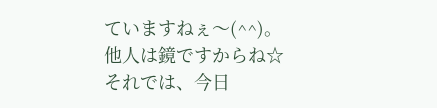ていますねぇ〜(^^)。
他人は鏡ですからね☆
それでは、今日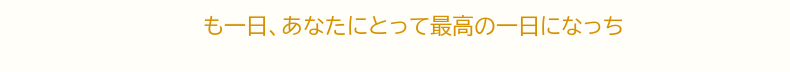も一日、あなたにとって最高の一日になっち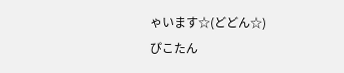ゃいます☆(どどん☆)
ぴこたん